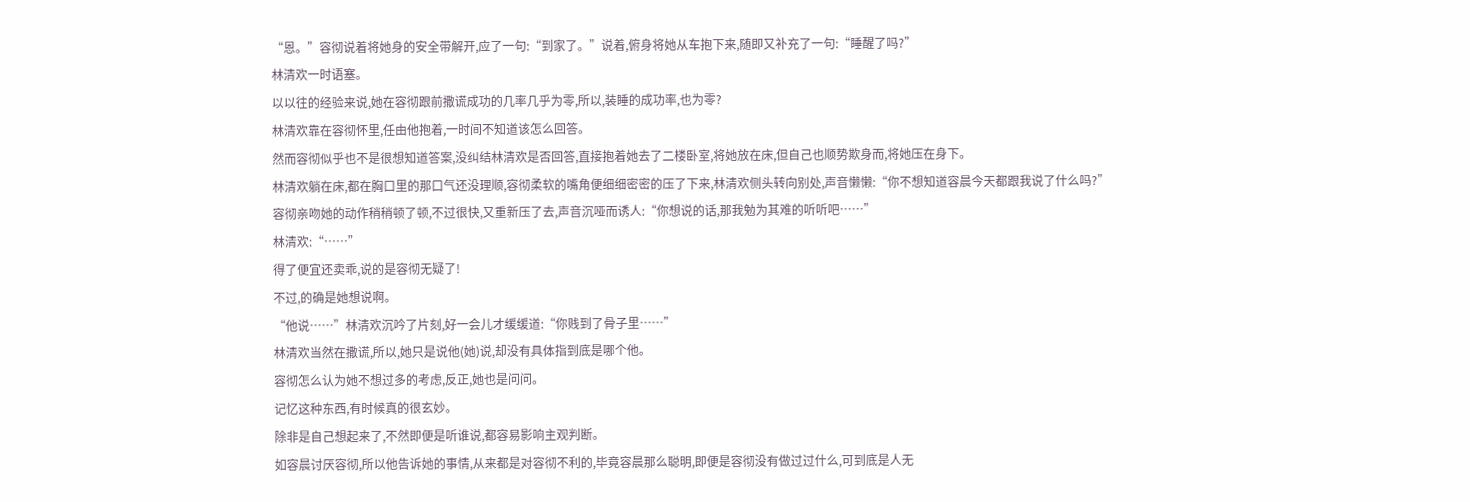“恩。”容彻说着将她身的安全带解开,应了一句:“到家了。”说着,俯身将她从车抱下来,随即又补充了一句:“睡醒了吗?”
林清欢一时语塞。
以以往的经验来说,她在容彻跟前撒谎成功的几率几乎为零,所以,装睡的成功率,也为零?
林清欢靠在容彻怀里,任由他抱着,一时间不知道该怎么回答。
然而容彻似乎也不是很想知道答案,没纠结林清欢是否回答,直接抱着她去了二楼卧室,将她放在床,但自己也顺势欺身而,将她压在身下。
林清欢躺在床,都在胸口里的那口气还没理顺,容彻柔软的嘴角便细细密密的压了下来,林清欢侧头转向别处,声音懒懒:“你不想知道容晨今天都跟我说了什么吗?”
容彻亲吻她的动作稍稍顿了顿,不过很快,又重新压了去,声音沉哑而诱人:“你想说的话,那我勉为其难的听听吧……”
林清欢:“……”
得了便宜还卖乖,说的是容彻无疑了!
不过,的确是她想说啊。
“他说……”林清欢沉吟了片刻,好一会儿才缓缓道:“你贱到了骨子里……”
林清欢当然在撒谎,所以,她只是说他(她)说,却没有具体指到底是哪个他。
容彻怎么认为她不想过多的考虑,反正,她也是问问。
记忆这种东西,有时候真的很玄妙。
除非是自己想起来了,不然即便是听谁说,都容易影响主观判断。
如容晨讨厌容彻,所以他告诉她的事情,从来都是对容彻不利的,毕竟容晨那么聪明,即便是容彻没有做过过什么,可到底是人无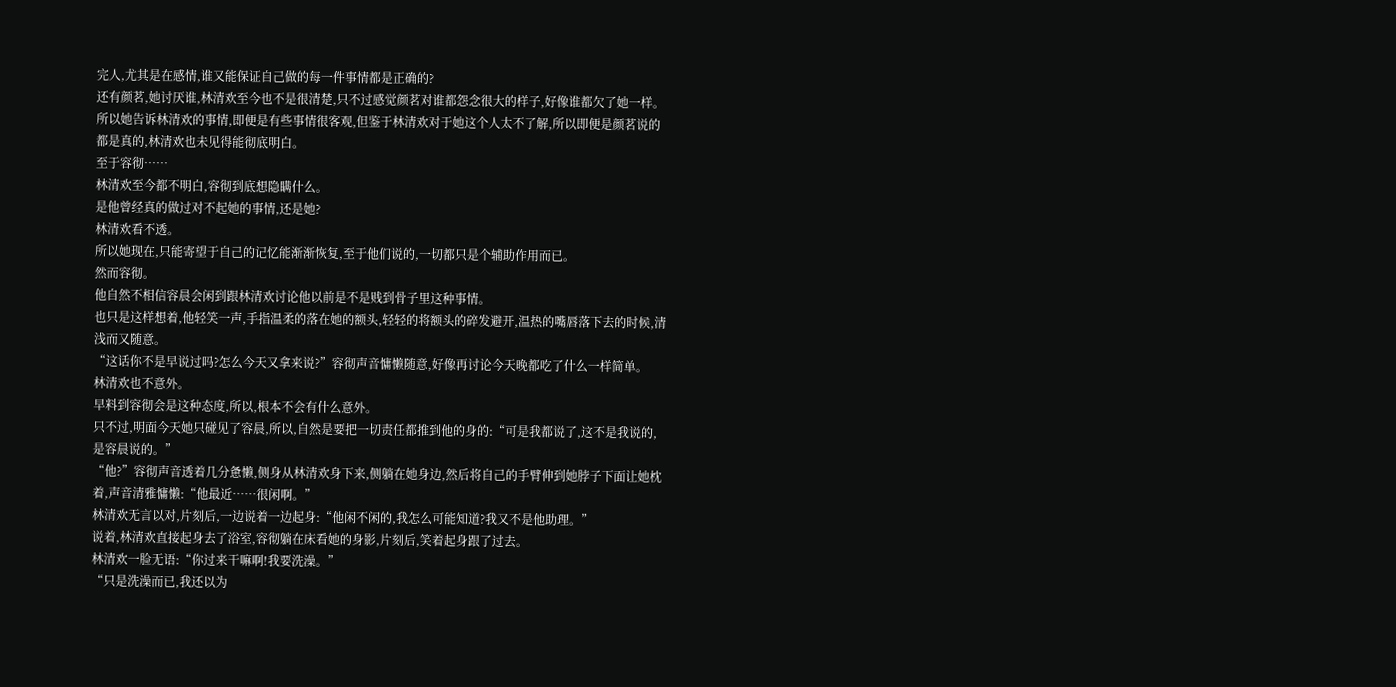完人,尤其是在感情,谁又能保证自己做的每一件事情都是正确的?
还有颜茗,她讨厌谁,林清欢至今也不是很清楚,只不过感觉颜茗对谁都怨念很大的样子,好像谁都欠了她一样。
所以她告诉林清欢的事情,即便是有些事情很客观,但鉴于林清欢对于她这个人太不了解,所以即便是颜茗说的都是真的,林清欢也未见得能彻底明白。
至于容彻……
林清欢至今都不明白,容彻到底想隐瞒什么。
是他曾经真的做过对不起她的事情,还是她?
林清欢看不透。
所以她现在,只能寄望于自己的记忆能渐渐恢复,至于他们说的,一切都只是个辅助作用而已。
然而容彻。
他自然不相信容晨会闲到跟林清欢讨论他以前是不是贱到骨子里这种事情。
也只是这样想着,他轻笑一声,手指温柔的落在她的额头,轻轻的将额头的碎发避开,温热的嘴唇落下去的时候,清浅而又随意。
“这话你不是早说过吗?怎么今天又拿来说?”容彻声音慵懒随意,好像再讨论今天晚都吃了什么一样简单。
林清欢也不意外。
早料到容彻会是这种态度,所以,根本不会有什么意外。
只不过,明面今天她只碰见了容晨,所以,自然是要把一切责任都推到他的身的:“可是我都说了,这不是我说的,是容晨说的。”
“他?”容彻声音透着几分惫懒,侧身从林清欢身下来,侧躺在她身边,然后将自己的手臂伸到她脖子下面让她枕着,声音清雅慵懒:“他最近……很闲啊。”
林清欢无言以对,片刻后,一边说着一边起身:“他闲不闲的,我怎么可能知道?我又不是他助理。”
说着,林清欢直接起身去了浴室,容彻躺在床看她的身影,片刻后,笑着起身跟了过去。
林清欢一脸无语:“你过来干嘛啊!我要洗澡。”
“只是洗澡而已,我还以为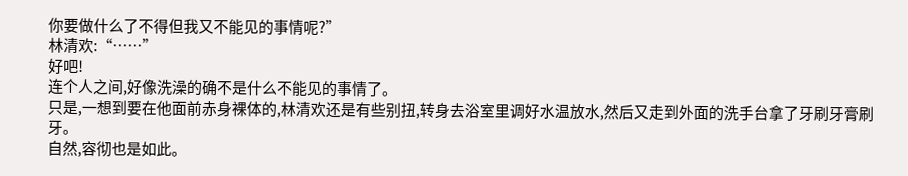你要做什么了不得但我又不能见的事情呢?”
林清欢:“……”
好吧!
连个人之间,好像洗澡的确不是什么不能见的事情了。
只是,一想到要在他面前赤身裸体的,林清欢还是有些别扭,转身去浴室里调好水温放水,然后又走到外面的洗手台拿了牙刷牙膏刷牙。
自然,容彻也是如此。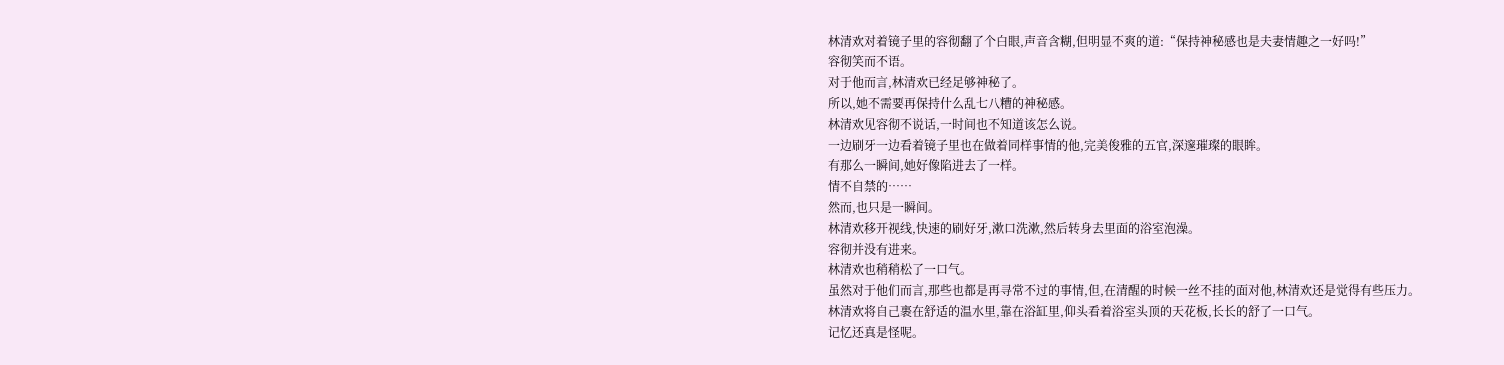林清欢对着镜子里的容彻翻了个白眼,声音含糊,但明显不爽的道:“保持神秘感也是夫妻情趣之一好吗!”
容彻笑而不语。
对于他而言,林清欢已经足够神秘了。
所以,她不需要再保持什么乱七八糟的神秘感。
林清欢见容彻不说话,一时间也不知道该怎么说。
一边刷牙一边看着镜子里也在做着同样事情的他,完美俊雅的五官,深邃璀璨的眼眸。
有那么一瞬间,她好像陷进去了一样。
情不自禁的……
然而,也只是一瞬间。
林清欢移开视线,快速的刷好牙,漱口洗漱,然后转身去里面的浴室泡澡。
容彻并没有进来。
林清欢也稍稍松了一口气。
虽然对于他们而言,那些也都是再寻常不过的事情,但,在清醒的时候一丝不挂的面对他,林清欢还是觉得有些压力。
林清欢将自己裹在舒适的温水里,靠在浴缸里,仰头看着浴室头顶的天花板,长长的舒了一口气。
记忆还真是怪呢。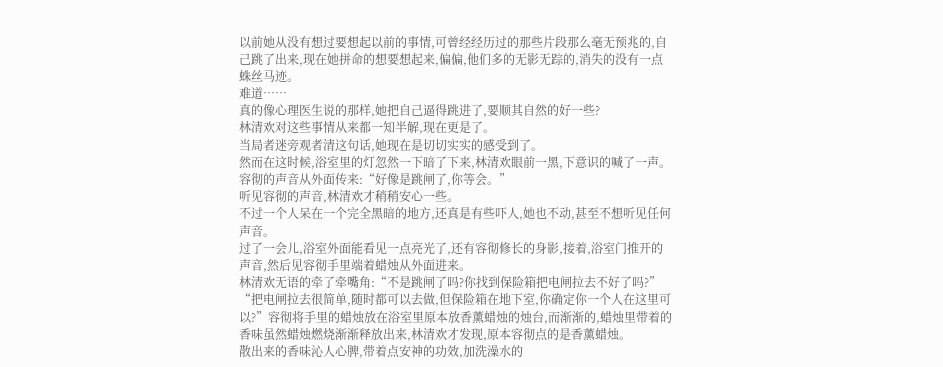以前她从没有想过要想起以前的事情,可曾经经历过的那些片段那么毫无预兆的,自己跳了出来,现在她拼命的想要想起来,偏偏,他们多的无影无踪的,消失的没有一点蛛丝马迹。
难道……
真的像心理医生说的那样,她把自己逼得跳进了,要顺其自然的好一些?
林清欢对这些事情从来都一知半解,现在更是了。
当局者迷旁观者清这句话,她现在是切切实实的感受到了。
然而在这时候,浴室里的灯忽然一下暗了下来,林清欢眼前一黑,下意识的喊了一声。
容彻的声音从外面传来:“好像是跳闸了,你等会。”
听见容彻的声音,林清欢才稍稍安心一些。
不过一个人呆在一个完全黑暗的地方,还真是有些吓人,她也不动,甚至不想听见任何声音。
过了一会儿,浴室外面能看见一点亮光了,还有容彻修长的身影,接着,浴室门推开的声音,然后见容彻手里端着蜡烛从外面进来。
林清欢无语的牵了牵嘴角:“不是跳闸了吗?你找到保险箱把电闸拉去不好了吗?”
“把电闸拉去很简单,随时都可以去做,但保险箱在地下室,你确定你一个人在这里可以?”容彻将手里的蜡烛放在浴室里原本放香薰蜡烛的烛台,而渐渐的,蜡烛里带着的香味虽然蜡烛燃烧渐渐释放出来,林清欢才发现,原本容彻点的是香薰蜡烛。
散出来的香味沁人心脾,带着点安神的功效,加洗澡水的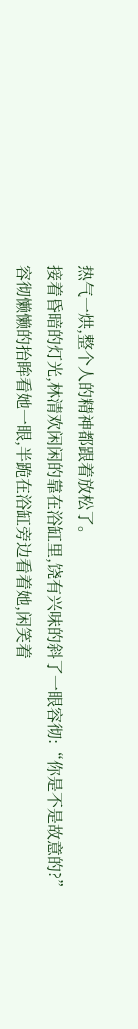热气一烘,整个人的精神都跟着放松了。
接着昏暗的灯光,林清欢闲闲的靠在浴缸里,饶有兴味的斜了一眼容彻:“你是不是故意的?”
容彻懒懒的抬眸看她一眼,半跪在浴缸旁边看着她,闲笑着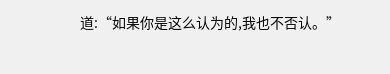道:“如果你是这么认为的,我也不否认。”